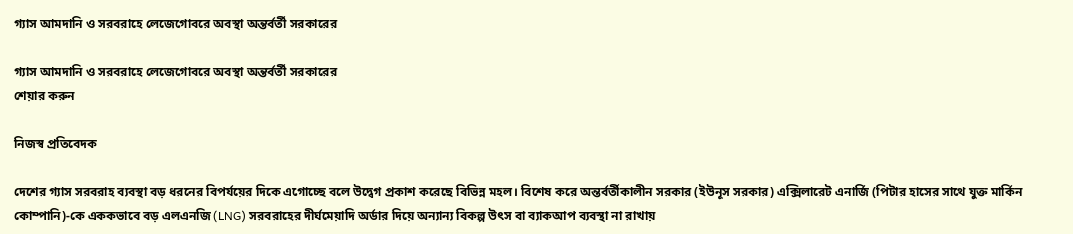গ্যাস আমদানি ও সরবরাহে লেজেগোবরে অবস্থা অন্তর্বর্তী সরকারের

গ্যাস আমদানি ও সরবরাহে লেজেগোবরে অবস্থা অন্তর্বর্তী সরকারের
শেয়ার করুন

নিজস্ব প্রতিবেদক

দেশের গ্যাস সরবরাহ ব্যবস্থা বড় ধরনের বিপর্যয়ের দিকে এগোচ্ছে বলে উদ্বেগ প্রকাশ করেছে বিভিন্ন মহল। বিশেষ করে অন্তর্বর্তীকালীন সরকার (ইউনূস সরকার) এক্সিলারেট এনার্জি (পিটার হাসের সাথে যুক্ত মার্কিন কোম্পানি)-কে এককভাবে বড় এলএনজি (LNG) সরবরাহের দীর্ঘমেয়াদি অর্ডার দিয়ে অন্যান্য বিকল্প উৎস বা ব্যাকআপ ব্যবস্থা না রাখায়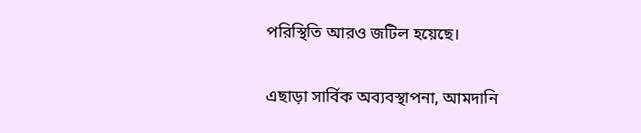পরিস্থিতি আরও জটিল হয়েছে।

এছাড়া সার্বিক অব্যবস্থাপনা, আমদানি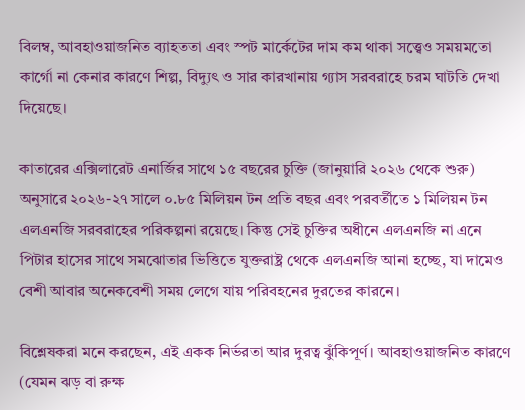বিলম্ব, আবহাওয়াজনিত ব্যাহততা এবং স্পট মার্কেটের দাম কম থাকা সত্ত্বেও সময়মতো কার্গো না কেনার কারণে শিল্প, বিদ্যুৎ ও সার কারখানায় গ্যাস সরবরাহে চরম ঘাটতি দেখা দিয়েছে।

কাতারের এক্সিলারেট এনার্জির সাথে ১৫ বছরের চুক্তি (জানুয়ারি ২০২৬ থেকে শুরু) অনুসারে ২০২৬-২৭ সালে ০.৮৫ মিলিয়ন টন প্রতি বছর এবং পরবর্তীতে ১ মিলিয়ন টন এলএনজি সরবরাহের পরিকল্পনা রয়েছে। কিন্তু সেই চুক্তির অধীনে এলএনজি না এনে পিটার হাসের সাথে সমঝোতার ভিত্তিতে যুক্তরাষ্ট্র থেকে এলএনজি আনা হচ্ছে, যা দামেও বেশী আবার অনেকবেশী সময় লেগে যায় পরিবহনের দুরতের কারনে।

বিশ্লেষকরা মনে করছেন, এই একক নির্ভরতা আর দুরত্ব ঝুঁকিপূর্ণ। আবহাওয়াজনিত কারণে (যেমন ঝড় বা রুক্ষ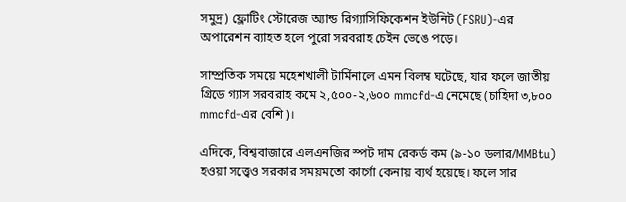সমুদ্র) ফ্লোটিং স্টোরেজ অ্যান্ড রিগ্যাসিফিকেশন ইউনিট (FSRU)-এর অপারেশন ব্যাহত হলে পুরো সরবরাহ চেইন ভেঙে পড়ে।

সাম্প্রতিক সময়ে মহেশখালী টার্মিনালে এমন বিলম্ব ঘটেছে, যার ফলে জাতীয় গ্রিডে গ্যাস সরবরাহ কমে ২,৫০০-২,৬০০ mmcfd-এ নেমেছে (চাহিদা ৩,৮০০ mmcfd-এর বেশি)।

এদিকে, বিশ্ববাজারে এলএনজির স্পট দাম রেকর্ড কম (৯-১০ ডলার/MMBtu) হওয়া সত্ত্বেও সরকার সময়মতো কার্গো কেনায় ব্যর্থ হয়েছে। ফলে সার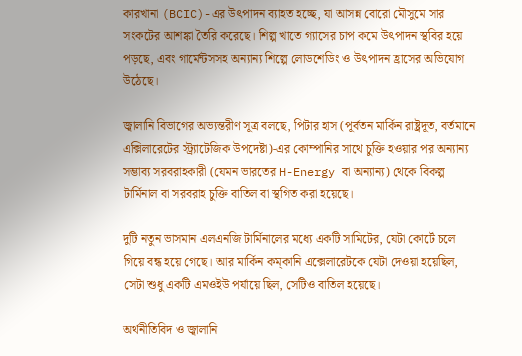কারখানা (BCIC)-এর উৎপাদন ব্যাহত হচ্ছে, যা আসন্ন বোরো মৌসুমে সার সংকটের আশঙ্কা তৈরি করেছে। শিল্প খাতে গ্যাসের চাপ কমে উৎপাদন স্থবির হয়ে পড়ছে, এবং গার্মেন্টসসহ অন্যান্য শিল্পে লোডশেডিং ও উৎপাদন হ্রাসের অভিযোগ উঠেছে।

জ্বালানি বিভাগের অভ্যন্তরীণ সূত্র বলছে, পিটার হাস (পূর্বতন মার্কিন রাষ্ট্রদূত, বর্তমানে এক্সিলারেটের স্ট্র্যাটেজিক উপদেষ্টা)-এর কোম্পানির সাথে চুক্তি হওয়ার পর অন্যান্য সম্ভাব্য সরবরাহকারী (যেমন ভারতের H-Energy বা অন্যান্য) থেকে বিকল্প টার্মিনাল বা সরবরাহ চুক্তি বাতিল বা স্থগিত করা হয়েছে।

দুটি নতুন ভাসমান এলএনজি টার্মিনালের মধ্যে একটি সামিটের, যেটা কোর্টে চলে গিয়ে বন্ধ হয়ে গেছে। আর মার্কিন কম্কানি এক্সেলারেটকে যেটা দেওয়া হয়েছিল, সেটা শুধু একটি এমওইউ পর্যায়ে ছিল, সেটিও বাতিল হয়েছে।

অর্থনীতিবিদ ও জ্বালানি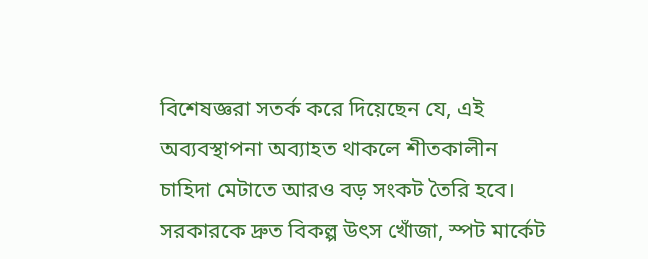বিশেষজ্ঞরা সতর্ক করে দিয়েছেন যে, এই অব্যবস্থাপনা অব্যাহত থাকলে শীতকালীন চাহিদা মেটাতে আরও বড় সংকট তৈরি হবে। সরকারকে দ্রুত বিকল্প উৎস খোঁজা, স্পট মার্কেট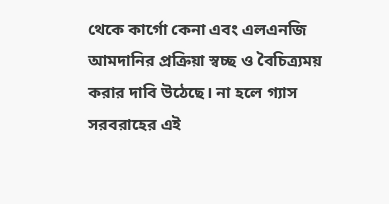থেকে কার্গো কেনা এবং এলএনজি আমদানির প্রক্রিয়া স্বচ্ছ ও বৈচিত্র্যময় করার দাবি উঠেছে। না হলে গ্যাস সরবরাহের এই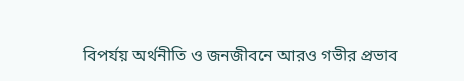বিপর্যয় অর্থনীতি ও জনজীবনে আরও গভীর প্রভাব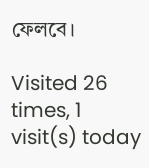ফেলবে।

Visited 26 times, 1 visit(s) today